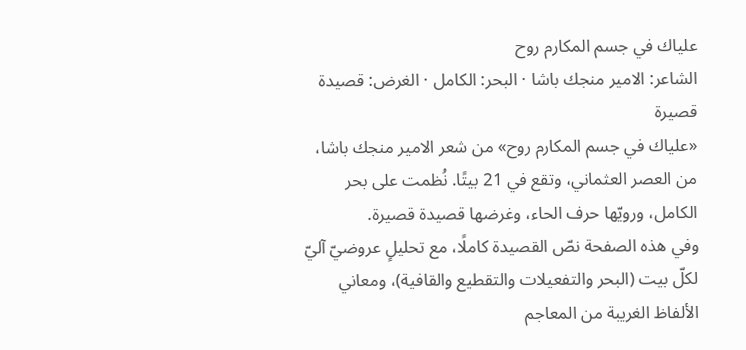علياك في جسم المكارم روح
الشاعر: الامير منجك باشا · البحر: الكامل · الغرض: قصيدة قصيرة
«علياك في جسم المكارم روح» من شعر الامير منجك باشا، من العصر العثماني، وتقع في 21 بيتًا. نُظمت على بحر الكامل، ورويّها حرف الحاء، وغرضها قصيدة قصيرة.
وفي هذه الصفحة نصّ القصيدة كاملًا، مع تحليلٍ عروضيّ آليّ لكلّ بيت (البحر والتفعيلات والتقطيع والقافية)، ومعاني الألفاظ الغريبة من المعاجم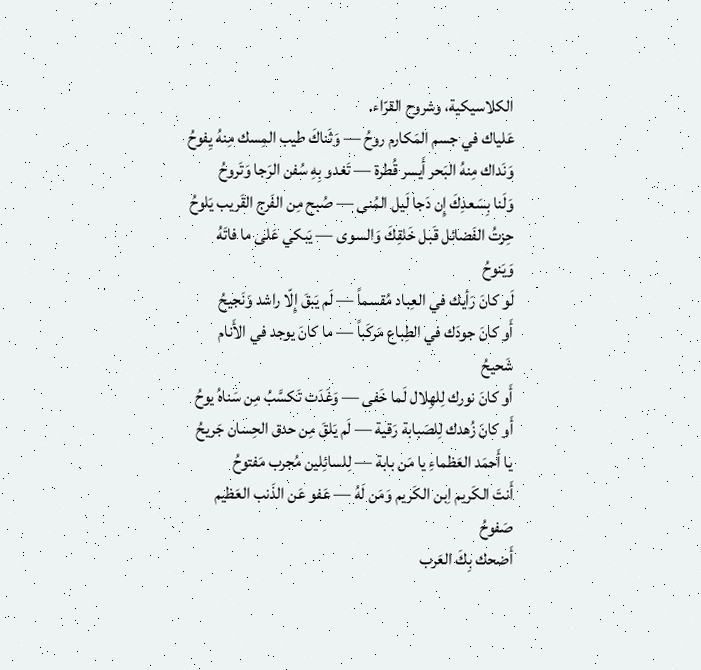الكلاسيكية، وشروح القرّاء.
عَلياك في جسم المَكارم روحُ — وَثَناكَ طيب المِسك مِنهُ يِفوحُ
وَنَداك مِنهُ البَحر أَيسر قُطرة — تَغدو بِهِ سُفن الرَجا وَتَروحُ
وَلَنا بِسَعدِكَ إِن دَجا لَيل المُنى — صُبح مِن الفَرج القَريب يَلوحُ
حِزتُ الفَضائل قَبل خَلقِكَ وَالسوى — يَبكي عَلى ما فاتَهُ وَيَنوحُ
لَو كانَ رَأيك في العِباد مُقسماً — لَم يَبقَ إِلّا راشد وَنَجيحُ
أَو كانَ جودَك في الطِباع مَركَباً — ما كانَ يوجد في الأَنام شَحيحُ
أَو كانَ نورك لِلهِلال لَما خَفى — وَغَدَت تَكسَّبُ مِن سَناهُ يوحُ
أَو كانَ زُهدك لِلصَبابة رَقية — لَم يَلقَ مِن حدق الحِسان جَريحُ
يا أَحمَد العَظماءِ يا مَن بابة — لِلسائِلين مُجرب مَفتوحُ
أَنتَ الكَريم اِبن الكَريم وَمَن لَهُ — عَفو عَن الذَنب العَظيم صَفوحُ
أَضحك بِكَ العَرب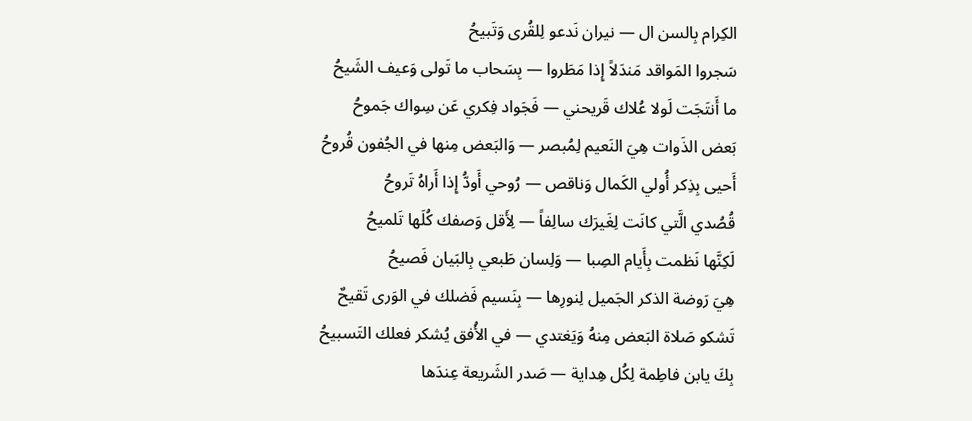الكِرام بِالسن ال — نيران نَدعو لِلقُرى وَتَبيحُ
سَجروا المَواقد مَندَلاً إِذا مَطَروا — بِسَحاب ما تَولى وَعيف الشَيحُ
ما أَنتَجَت لَولا عُلاك قَريحني — فَجَواد فِكري عَن سِواك جَموحُ
بَعض الذَوات هِيَ النَعيم لِمُبصر — وَالبَعض مِنها في الجُفون قُروحُ
أَحيى بِذِكر أُولي الكَمال وَناقص — رُوحي أَودُّ إِذا أَراهُ تَروحُ
قُصُدي الَّتي كانَت لِغَيرَك سالِفاً — لِأَقل وَصفك كُلَها تَلميحُ
لَكِنَّها نَظمت بِأَيام الصِبا — وَلِسان طَبعي بِالبَيان فَصيحُ
هِيَ رَوضة الذكر الجَميل لِنورِها — بِنَسيم فَضلك في الوَرى تَقيحٌ
تَشكو صَلاة البَعض مِنهُ وَيَغتدي — في الأُفق يُشكر فعلك التَسبيحُ
بِكَ يابن فاطِمة لِكُل هِداية — صَدر الشَريعة عِندَها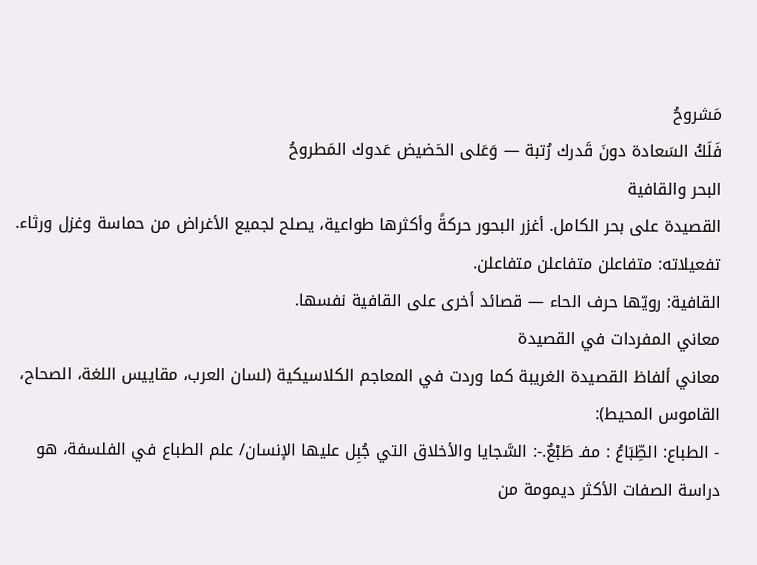مَشروحُ
فَلَكُ السَعادة دونَ قَدرك رُتبة — وَعَلى الحَضيض عَدوك المَطروحُ
البحر والقافية
القصيدة على بحر الكامل. أغزر البحور حركةً وأكثرها طواعية، يصلح لجميع الأغراض من حماسة وغزل ورثاء.
تفعيلاته: متفاعلن متفاعلن متفاعلن.
القافية: رويّها حرف الحاء — قصائد أخرى على القافية نفسها.
معاني المفردات في القصيدة
معاني ألفاظ القصيدة الغريبة كما وردت في المعاجم الكلاسيكية (لسان العرب، مقاييس اللغة، الصحاح، القاموس المحيط):
- الطباع: الطِّبَاعُ : مفـ طَبْعٌ.-: السَّجايا والأخلاق التي جُبِل عليها الإنسان/ علم الطباع في الفلسفة، هو دراسة الصفات الأكثر ديمومة من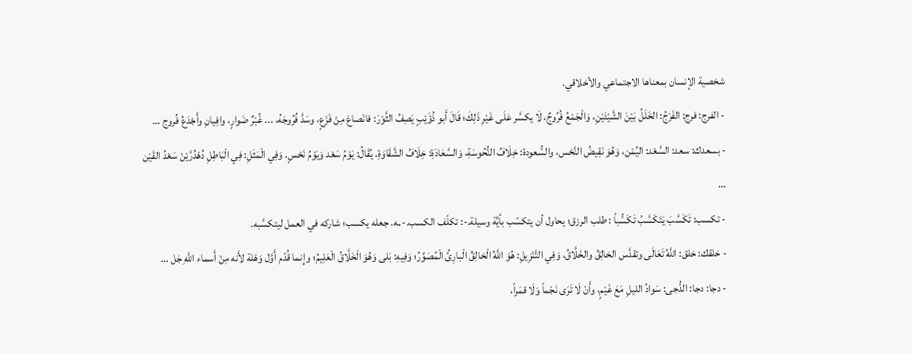شخصية الإنسان بمعناها الاجتماعي والأخلاقي.
- الفرج: فرج: الفَرْجُ: الخَلَلُ بَيْنَ الشَّيْئَيْنِ، وَالْجَمْعُ فُرُوجٌ، لَا يكسَّر عَلَى غَيْرِ ذَلِكَ؛ قَالَ أَبو ذُؤَيْبٍ يَصِفُ الثَّوْرَ: فانْصاعَ مِنْ فَزَعٍ، وسَدَّ فُرُوجَهُ، ... غُبْرٌ ضَوارٍ، وافِيانِ وأَجْدَعُ فُروج …
- بسعدك: سعد: السَّعْد: اليُمْن، وَهُوَ نَقِيضُ النَّحْس، والسُّعودة: خِلَافُ النُّحُوسَةِ، وَالسَّعَادَةِ: خِلَافُ الشَّقَاوَةِ. يُقَالُ: يَوْمُ سَعْد وَيَوْمُ نَحْسٍ. وَفِي الْمَثَلِ: فِي الْبَاطِلِ دُهْدُرَّيْنْ سَعْدُ القَيْن …
- تكسب: تَكَسَّبَ يَتَكَسَّبُ تَكَسُّباً : طلب الرزق؛ يحاول أن يتكسّب بأيَّة وسيلة.-: تكلّف الكسب.- ـه. جعله يكسب؛ شاركه في العمل ليتكسَّبه.
- خلقك: خلق: اللَّهُ تَعَالَى وتقدَّس الخالِقُ والخَلَّاقُ، وَفِي التَّنْزِيلِ: هُوَ اللَّهُ الْخالِقُ الْبارِئُ الْمُصَوِّرُ؛ وَفِيهِ: بَلى وَهُوَ الْخَلَّاقُ الْعَلِيمُ؛ وإِنما قُدّم أَوَّل وَهْلة لأَنه مِنْ أَسماء اللَّهِ جَل …
- دجا: دجا: الدُّجى: سَوادُ الليلِ مَعَ غَيْمٍ، وأَنْ لَا تَرَى نَجْماً وَلَا قمَراً،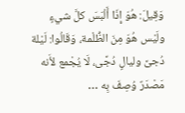وَقِيلَ: هُوَ إِذَا أَلْبَسَ كلَّ شيءٍ ولَيْس هُوَ مِنَ الظُّلْمة، وَقَالُوا: لَيْلة دُجىً وليالٍ دُجًى، لَا يُجْمع لأَنه مَصْدَرٌ وُصِفَ بِه …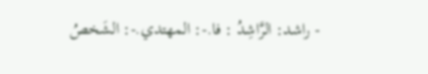- راشد: الرَّاشِدُ : فا.-: المهتدي.-: الشَخصُ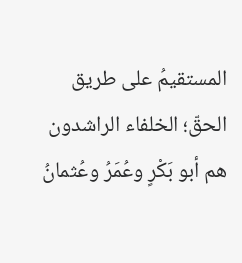المستقيمُ على طريق الحقّ؛ الخلفاء الراشدون هم أبو بَكْرٍ وعُمَرُ وعُثمانُ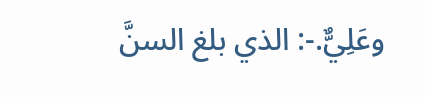وعَلِيٌّ.-: الذي بلغ السنَّ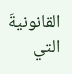القانونيةَ التي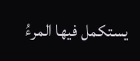يستكمل فيها المرءُ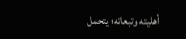أهليته وتبعاته؛ يتحمل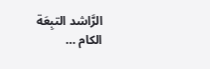الرَّاشد التبِعَة الكام …